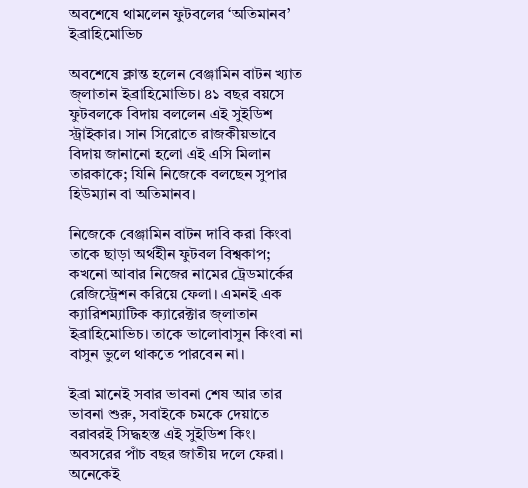অবশেষে থামলেন ফুটবলের ‘অতিমানব’ ইব্রাহিমোভিচ

অবশেষে ক্লান্ত হলেন বেঞ্জামিন বাটন খ্যাত জ্লাতান ইব্রাহিমোভিচ। ৪১ বছর বয়সে ফুটবলকে বিদায় বললেন এই সুইডিশ স্ট্রাইকার। সান সিরোতে রাজকীয়ভাবে বিদায় জানানো হলো এই এসি মিলান তারকাকে; যিনি নিজেকে বলছেন সুপার হিউম্যান বা অতিমানব।

নিজেকে বেঞ্জামিন বাটন দাবি করা কিংবা তাকে ছাড়া অর্থহীন ফুটবল বিশ্বকাপ; কখনো আবার নিজের নামের ট্রেডমার্কের রেজিস্ট্রেশন করিয়ে ফেলা। এমনই এক ক্যারিশম্যাটিক ক্যারেক্টার জ্লাতান ইব্রাহিমোভিচ। তাকে ভালোবাসুন কিংবা না বাসুন ভুলে থাকতে পারবেন না।

ইব্রা মানেই সবার ভাবনা শেষ আর তার ভাবনা শুরু, সবাইকে চমকে দেয়াতে বরাবরই সিদ্ধহস্ত এই সুইডিশ কিং। অবসরের পাঁচ বছর জাতীয় দলে ফেরা। অনেকেই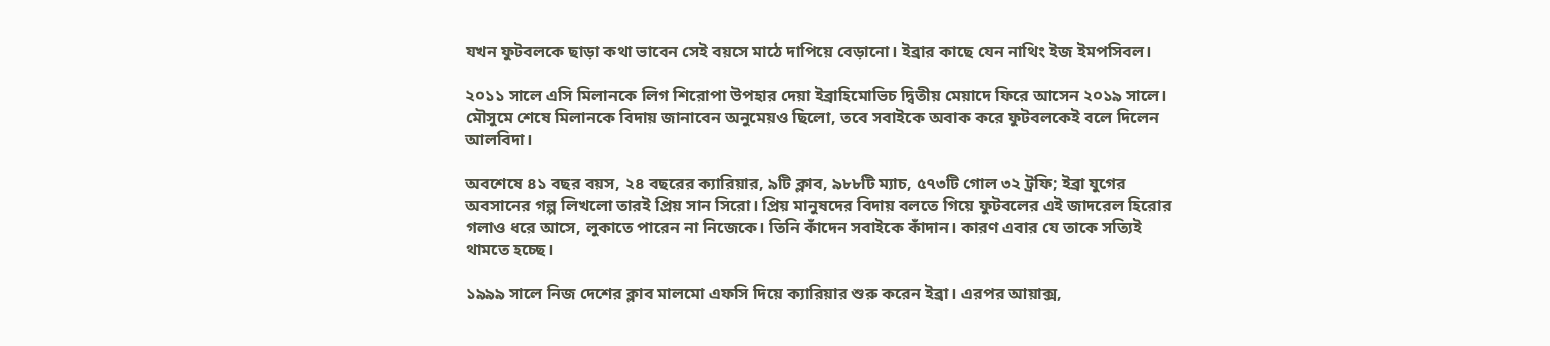যখন ফুটবলকে ছাড়া কথা ভাবেন সেই বয়সে মাঠে দাপিয়ে বেড়ানো। ইব্রার কাছে যেন নাথিং ইজ ইমপসিবল।

২০১১ সালে এসি মিলানকে লিগ শিরোপা উপহার দেয়া ইব্রাহিমোভিচ দ্বিতীয় মেয়াদে ফিরে আসেন ২০১৯ সালে। মৌসুমে শেষে মিলানকে বিদায় জানাবেন অনুমেয়ও ছিলো, তবে সবাইকে অবাক করে ফুটবলকেই বলে দিলেন আলবিদা।

অবশেষে ৪১ বছর বয়স, ২৪ বছরের ক্যারিয়ার, ৯টি ক্লাব, ৯৮৮টি ম্যাচ, ৫৭৩টি গোল ৩২ ট্রফি; ইব্রা যুগের অবসানের গল্প লিখলো তারই প্রিয় সান সিরো। প্রিয় মানুষদের বিদায় বলতে গিয়ে ফুটবলের এই জাদরেল হিরোর গলাও ধরে আসে, লুকাতে পারেন না নিজেকে। তিনি কাঁদেন সবাইকে কাঁদান। কারণ এবার যে তাকে সত্যিই থামতে হচ্ছে।

১৯৯৯ সালে নিজ দেশের ক্লাব মালমো এফসি দিয়ে ক্যারিয়ার শুরু করেন ইব্রা। এরপর আয়াক্স,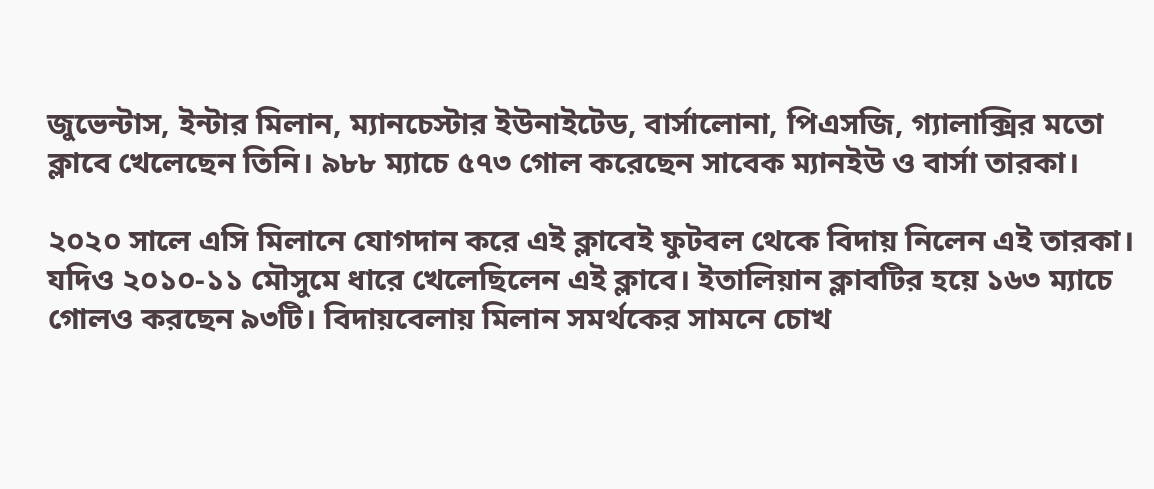জুভেন্টাস, ইন্টার মিলান, ম্যানচেস্টার ইউনাইটেড, বার্সালোনা, পিএসজি, গ্যালাক্সির মতো ক্লাবে খেলেছেন তিনি। ৯৮৮ ম্যাচে ৫৭৩ গোল করেছেন সাবেক ম্যানইউ ও বার্সা তারকা।

২০২০ সালে এসি মিলানে যোগদান করে এই ক্লাবেই ফুটবল থেকে বিদায় নিলেন এই তারকা। যদিও ২০১০-১১ মৌসুমে ধারে খেলেছিলেন এই ক্লাবে। ইতালিয়ান ক্লাবটির হয়ে ১৬৩ ম্যাচে গোলও করছেন ৯৩টি। বিদায়বেলায় মিলান সমর্থকের সামনে চোখ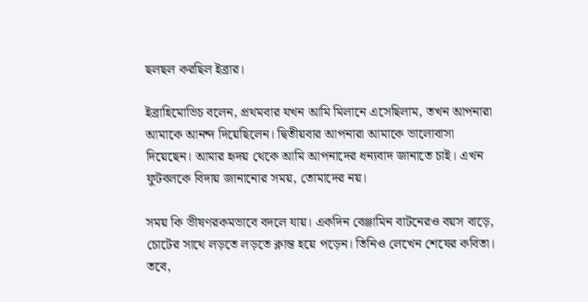ছলছল করছিল ইব্রার।

ইব্রাহিমোভিচ বলেন, প্রথমবার যখন আমি মিলানে এসেছিলাম, তখন আপনারা আমাকে আনন্দ দিয়েছিলেন। দ্বিতীয়বার আপনারা আমাকে ভালোবাসা দিয়েছেন। আমার হৃদয় থেকে আমি আপনাদের ধন্যবাদ জানাতে চাই। এখন ফুটবলকে বিদায় জানানোর সময়, তোমাদের নয়।

সময় কি ভীষণরকমভাবে বদলে যায়। একদিন বেঞ্জামিন বাটনেরও বয়স বাড়ে, চোটের সাথে লড়তে লড়তে ক্লান্ত হয়ে পড়েন। তিনিও লেখেন শেষের কবিতা। তবে,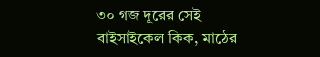৩০ গজ দূরের সেই বাইসাইকেল কিক, মাঠের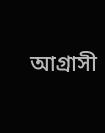আগ্রাসী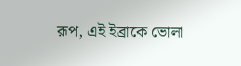রূপ, এই ইব্রাকে ভোলা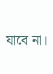যাবে না।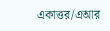একাত্তর/এআর